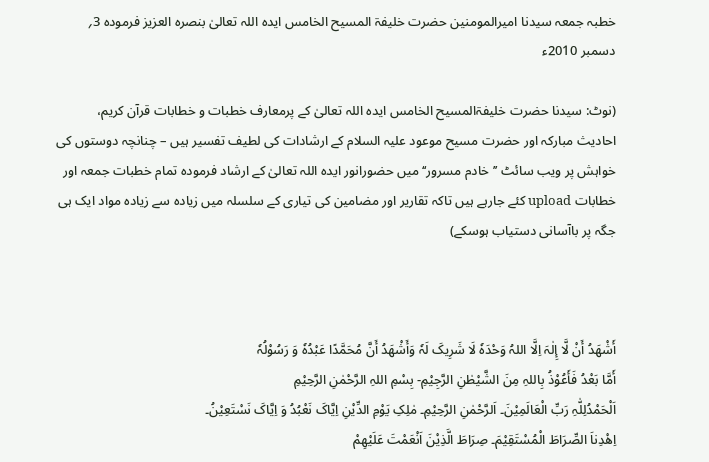خطبہ جمعہ سیدنا امیرالمومنین حضرت خلیفۃ المسیح الخامس ایدہ اللہ تعالیٰ بنصرہ العزیز فرمودہ 3؍ دسمبر 2010ء

(نوٹ: سیدنا حضرت خلیفۃالمسیح الخامس ایدہ اللہ تعالیٰ کے پرمعارف خطبات و خطابات قرآن کریم، احادیث مبارکہ اور حضرت مسیح موعود علیہ السلام کے ارشادات کی لطیف تفسیر ہیں – چنانچہ دوستوں کی خواہش پر ویب سائٹ ’’خادم مسرور‘‘ میں حضورانور ایدہ اللہ تعالیٰ کے ارشاد فرمودہ تمام خطبات جمعہ اور خطابات upload کئے جارہے ہیں تاکہ تقاریر اور مضامین کی تیاری کے سلسلہ میں زیادہ سے زیادہ مواد ایک ہی جگہ پر باآسانی دستیاب ہوسکے)



أَشْھَدُ أَنْ لَّا إِلٰہَ اِلَّا اللہُ وَحْدَہٗ لَا شَرِیکَ لَہٗ وَأَشْھَدُ أَنَّ مُحَمَّدًا عَبْدُہٗ وَ رَسُوْلُہٗ
أَمَّا بَعْدُ فَأَعُوْذُ بِاللہِ مِنَ الشَّیْطٰنِ الرَّجِیْمِ- بِسْمِ اللہِ الرَّحْمٰنِ الرَّحِیْمِ
اَلْحَمْدُلِلّٰہِ رَبِّ الْعَالَمِیْنَ۔ اَلرَّحْمٰنِ الرَّحِیْمِ۔ مٰلِکِ یَوْمِ الدِّیْنِ اِیَّاکَ نَعْبُدُ وَ اِیَّاکَ نَسْتَعِیْنُ۔
اِھْدِناَ الصِّرَاطَ الْمُسْتَقِیْمَ۔ صِرَاطَ الَّذِیْنَ اَنْعَمْتَ عَلَیْھِمْ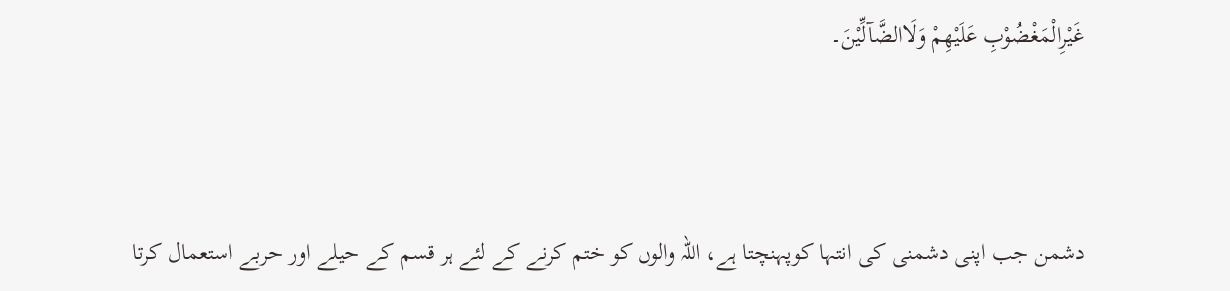غَیْرِالْمَغْضُوْبِ عَلَیْھِمْ وَلَاالضَّآلِّیْنَ۔



دشمن جب اپنی دشمنی کی انتہا کوپہنچتا ہے، اللہ والوں کو ختم کرنے کے لئے ہر قسم کے حیلے اور حربے استعمال کرتا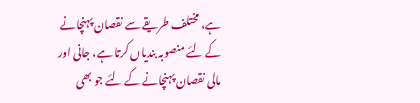ہے، مختلف طریقے سے نقصان پہنچانے کے لئے منصوبہ بندیاں کرتا ہے، جانی اور مالی نقصان پہنچانے کے لئے جو بھی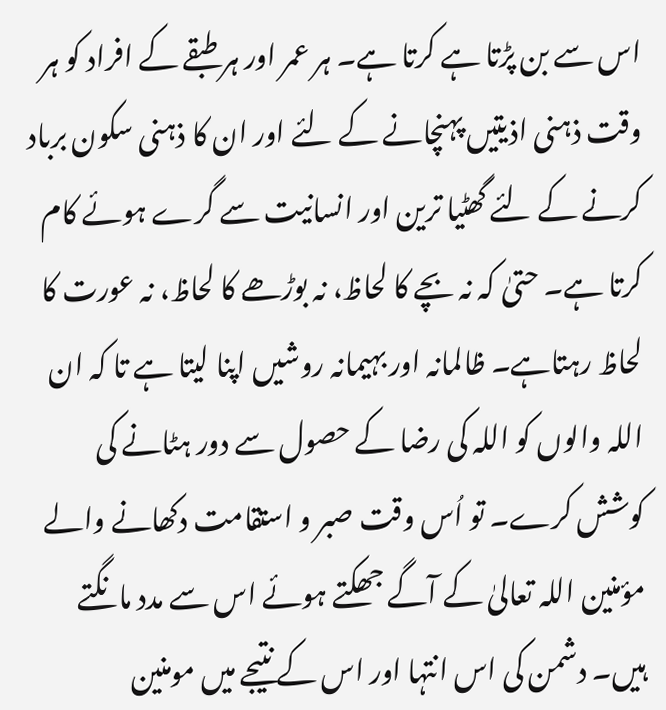اس سے بن پڑتا ہے کرتا ہے۔ ہر عمر اور ہر طبقے کے افراد کو ہر وقت ذہنی اذیتیں پہنچانے کے لئے اور ان کا ذہنی سکون برباد کرنے کے لئے گھٹیا ترین اور انسانیت سے گرے ہوئے کام کرتا ہے۔ حتیٰ کہ نہ بچے کا لحاظ، نہ بوڑھے کا لحاظ، نہ عورت کا لحاظ رہتاہے۔ ظالمانہ اور بہیمانہ روشیں اپنا لیتا ہے تا کہ ان اللہ والوں کو اللہ کی رضا کے حصول سے دور ہٹانے کی کوشش کرے۔ تو اُس وقت صبر و استقامت دکھانے والے مؤمنین اللہ تعالیٰ کے آگے جھکتے ہوئے اس سے مدد مانگتے ہیں۔ دشمن کی اس انتہا اور اس کے نتیجے میں مومنین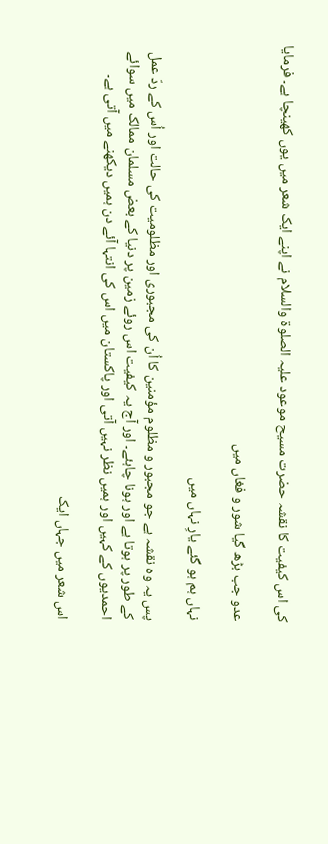کی اس کیفیت کا نقشہ حضرت مسیح موعود علیہ الصلوۃ والسلام نے اپنے ایک شعر میں یوں کھینچا ہے۔ فرمایا

عدو جب بڑھ گیا شور و فغاں میں

نہاں ہم ہو گئے یارِ نہاں میں

پس یہ وہ نقشہ ہے جو مجبور و مظلوم مؤمنین کا اُن کی مجبوری اور مظلومیت کی حالت اور اُس کے ردّ عمل کے طور پر ہوتا ہے اور ہونا چاہئے۔ اور آج یہ کیفیت اس روئے زمین پر دنیا کے بعض مسلمان ممالک میں سوائے احمدیوں کے کہیں اور ہمیں نظر نہیں آتی اور پاکستان میں اس کی انتہا آئے دن ہمیں دیکھنے میں آتی ہے۔

اس شعر میں جہاں ایک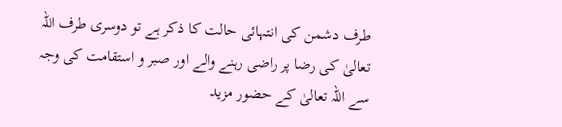طرف دشمن کی انتہائی حالت کا ذکر ہے تو دوسری طرف اللہ تعالیٰ کی رضا پر راضی رہنے والے اور صبر و استقامت کی وجہ سے اللہ تعالیٰ کے حضور مزید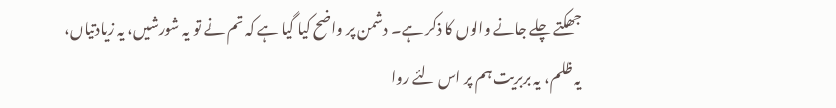جھکتے چلے جانے والوں کا ذکر ہے۔ دشمن پر واضح کیا گیا ہے کہ تم نے تو یہ شورشیں، یہ زیادتیاں، یہ ظلم، یہ بربریت ہم پر اس لئے روا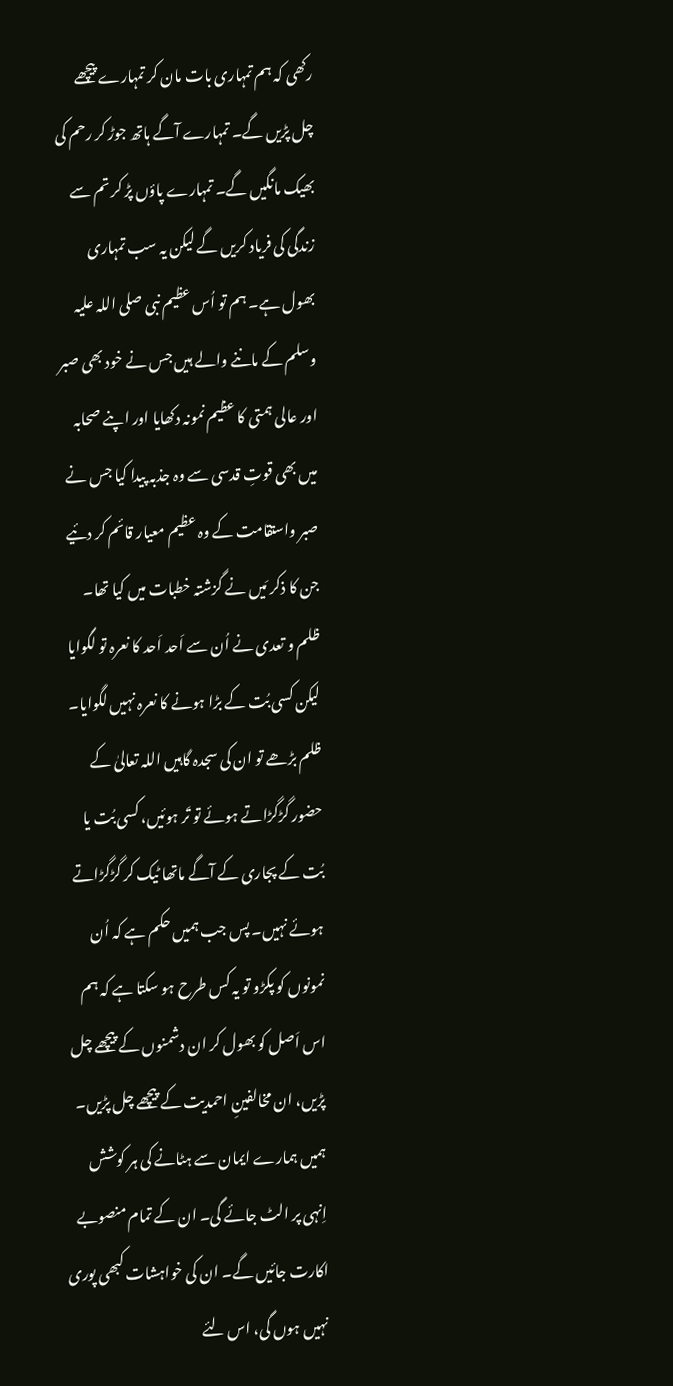رکھی کہ ہم تمہاری بات مان کر تمہارے پیچھے چل پڑیں گے۔ تمہارے آگے ہاتھ جوڑ کر رحم کی بھیک مانگیں گے۔ تمہارے پاؤں پڑ کر تم سے زندگی کی فریاد کریں گے لیکن یہ سب تمہاری بھول ہے۔ ہم تو اُس عظیم نبی صلی اللہ علیہ وسلم کے ماننے والے ہیں جس نے خود بھی صبر اور عالی ہمتی کا عظیم نمونہ دکھایا اور اپنے صحابہ میں بھی قوتِ قدسی سے وہ جذبہ پیدا کیا جس نے صبر واستقامت کے وہ عظیم معیار قائم کر دئیے جن کا ذکر مَیں نے گزشتہ خطبات میں کیا تھا۔ ظلم و تعدی نے اُن سے اَحد اَحد کا نعرہ تو لگوایا لیکن کسی بُت کے بڑا ہونے کا نعرہ نہیں لگوایا۔ ظلم بڑھے تو ان کی سجدہ گاہیں اللہ تعالیٰ کے حضور گڑگڑاتے ہوئے تو تَر ہوئیں، کسی بُت یا بُت کے پجاری کے آگے ماتھا ٹیک کر گڑگڑاتے ہوئے نہیں۔ پس جب ہمیں حکم ہے کہ اُن نمونوں کو پکڑو تو یہ کس طرح ہو سکتا ہے کہ ہم اس اَصل کو بھول کر ان دشمنوں کے پیچھے چل پڑیں، ان مخالفینِ احمدیت کے پیچھے چل پڑیں۔ ہمیں ہمارے ایمان سے ہٹانے کی ہر کوشش اِنہی پر الٹ جائے گی۔ ان کے تمام منصوبے اکارت جائیں گے۔ ان کی خواہشات کبھی پوری نہیں ہوں گی، اس لئے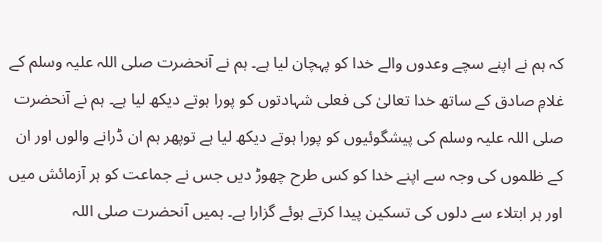کہ ہم نے اپنے سچے وعدوں والے خدا کو پہچان لیا ہے۔ ہم نے آنحضرت صلی اللہ علیہ وسلم کے غلامِ صادق کے ساتھ خدا تعالیٰ کی فعلی شہادتوں کو پورا ہوتے دیکھ لیا ہے۔ ہم نے آنحضرت صلی اللہ علیہ وسلم کی پیشگوئیوں کو پورا ہوتے دیکھ لیا ہے توپھر ہم ان ڈرانے والوں اور ان کے ظلموں کی وجہ سے اپنے خدا کو کس طرح چھوڑ دیں جس نے جماعت کو ہر آزمائش میں اور ہر ابتلاء سے دلوں کی تسکین پیدا کرتے ہوئے گزارا ہے۔ ہمیں آنحضرت صلی اللہ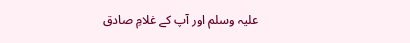علیہ وسلم اور آپ کے غلامِ صادق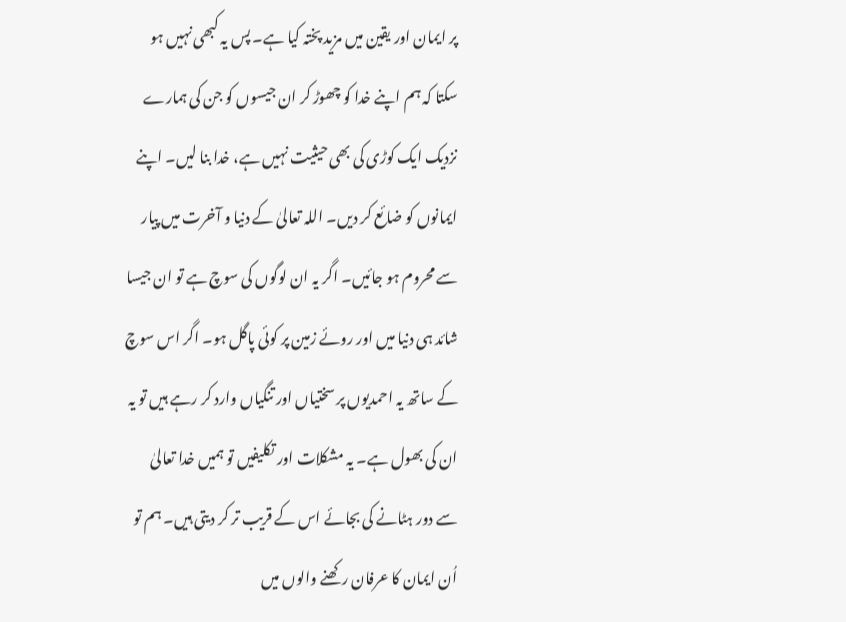پر ایمان اور یقین میں مزید پختہ کیا ہے۔ پس یہ کبھی نہیں ہو سکتا کہ ہم اپنے خدا کو چھوڑ کر ان جیسوں کو جن کی ہمارے نزدیک ایک کوڑی کی بھی حیثیت نہیں ہے، خدا بنا لیں۔ اپنے ایمانوں کو ضائع کر دیں۔ اللہ تعالیٰ کے دنیا و آخرت میں پیار سے محروم ہو جائیں۔ اگر یہ ان لوگوں کی سوچ ہے تو ان جیسا شائد ہی دنیا میں اور روئے زمین پر کوئی پاگل ہو۔ اگر اس سوچ کے ساتھ یہ احمدیوں پر سختیاں اور تنگیاں وارد کر رہے ہیں تو یہ ان کی بھول ہے۔ یہ مشکلات اور تکلیفیں تو ہمیں خدا تعالیٰ سے دور ہٹانے کی بجائے اس کے قریب تر کر دیتی ہیں۔ ہم تو اُن ایمان کا عرفان رکھنے والوں میں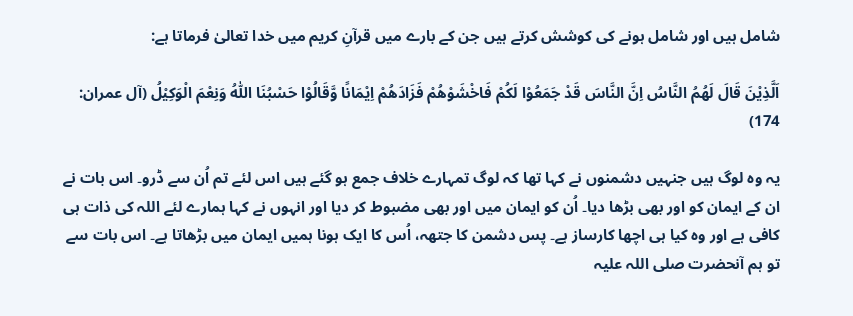شامل ہیں اور شامل ہونے کی کوشش کرتے ہیں جن کے بارے میں قرآنِ کریم میں خدا تعالیٰ فرماتا ہے:

اَلَّذِیْنَ قَالَ لَھُمُ النَّاسُ اِنَّ النَّاسَ قَدْ جَمَعُوْا لَکُمْ فَاخْشَوْھُمْ فَزَادَھُمْ اِیْمَانًا وَّقَالُوْا حَسْبُنَا اللّٰہُ وَنِعْمَ الْوَکِیْلُ (آل عمران: 174)

یہ وہ لوگ ہیں جنہیں دشمنوں نے کہا تھا کہ لوگ تمہارے خلاف جمع ہو گئے ہیں اس لئے تم اُن سے ڈرو۔ اس بات نے ان کے ایمان کو اور بھی بڑھا دیا۔ اُن کو ایمان میں اور بھی مضبوط کر دیا اور انہوں نے کہا ہمارے لئے اللہ کی ذات ہی کافی ہے اور وہ کیا ہی اچھا کارساز ہے۔ پس دشمن کا جتھہ، اُس کا ایک ہونا ہمیں ایمان میں بڑھاتا ہے۔ اس بات سے تو ہم آنحضرت صلی اللہ علیہ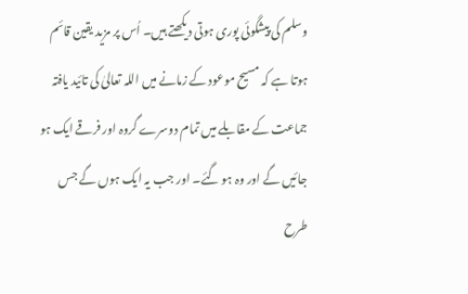وسلم کی پیشگوئی پوری ہوتی دیکھتے ہیں۔ اُس پر مزید یقین قائم ہوتا ہے کہ مسیح موعود کے زمانے میں اللہ تعالیٰ کی تائید یافتہ جماعت کے مقابلے میں تمام دوسرے گروہ اور فرقے ایک ہو جائیں گے اور وہ ہو گئے۔ اور جب یہ ایک ہوں گے جس طرح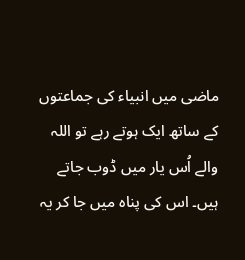ماضی میں انبیاء کی جماعتوں کے ساتھ ایک ہوتے رہے تو اللہ والے اُس یار میں ڈوب جاتے ہیں۔ اس کی پناہ میں جا کر یہ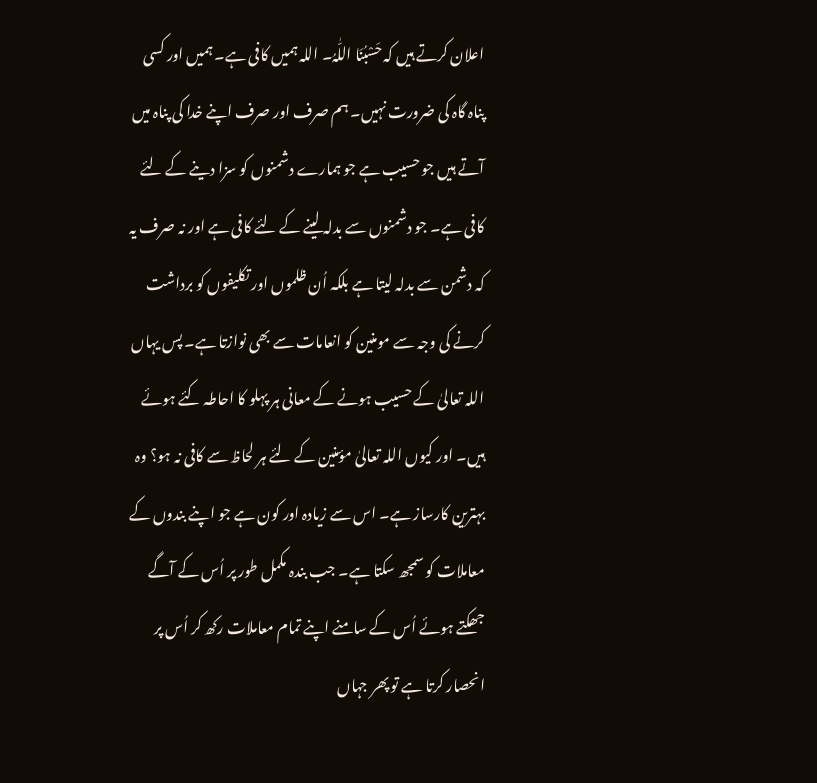اعلان کرتے ہیں کہ حَسْبُنَا اللّٰہُ۔ اللہ ہمیں کافی ہے۔ ہمیں اور کسی پناہ گاہ کی ضرورت نہیں۔ ہم صرف اور صرف اپنے خدا کی پناہ میں آتے ہیں جو حسیب ہے جو ہمارے دشمنوں کو سزا دینے کے لئے کافی ہے۔ جو دشمنوں سے بدلہ لینے کے لئے کافی ہے اور نہ صرف یہ کہ دشمن سے بدلہ لیتا ہے بلکہ اُن ظلموں اور تکلیفوں کو برداشت کرنے کی وجہ سے مومنین کو انعامات سے بھی نوازتا ہے۔ پس یہاں اللہ تعالیٰ کے حسیب ہونے کے معانی ہر پہلو کا احاطہ کئے ہوئے ہیں۔ اور کیوں اللہ تعالیٰ مؤمنین کے لئے ہر لحاظ سے کافی نہ ہو؟ وہ بہترین کارساز ہے۔ اس سے زیادہ اور کون ہے جو اپنے بندوں کے معاملات کو سمجھ سکتا ہے۔ جب بندہ مکمل طور پر اُس کے آگے جھکتے ہوئے اُس کے سامنے اپنے تمام معاملات رکھ کر اُس پر انحصار کرتا ہے تو پھر جہاں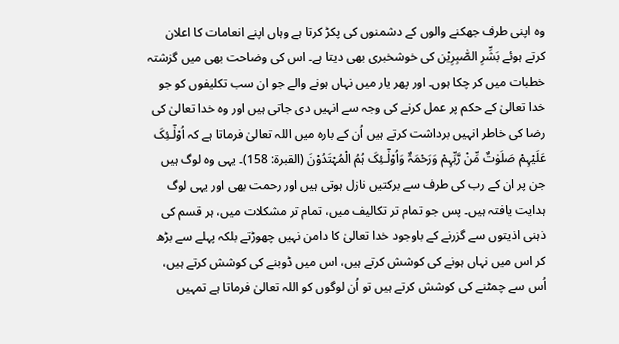وہ اپنی طرف جھکنے والوں کے دشمنوں کی پکڑ کرتا ہے وہاں اپنے انعامات کا اعلان کرتے ہوئے بَشِّرِ الصّٰبِرِیْن کی خوشخبری بھی دیتا ہے۔ اس کی وضاحت بھی میں گزشتہ خطبات میں کر چکا ہوں۔ اور پھر یار میں نہاں ہونے والے جو ان سب تکلیفوں کو جو خدا تعالیٰ کے حکم پر عمل کرنے کی وجہ سے انہیں دی جاتی ہیں اور وہ خدا تعالیٰ کی رضا کی خاطر انہیں برداشت کرتے ہیں اُن کے بارہ میں اللہ تعالیٰ فرماتا ہے کہ اُوْلٰٓـئِکَ عَلَیْہِمْ صَلَوٰتٌ مِّنْ رَّبِّہِمْ وَرَحْمَۃٌ وَاُوْلٰٓـئِکَ ہُمُ الْمُہْتَدُوْنَ (القبرۃ: 158)۔ یہی وہ لوگ ہیں جن پر ان کے رب کی طرف سے برکتیں نازل ہوتی ہیں اور رحمت بھی اور یہی لوگ ہدایت یافتہ ہیں۔ پس جو تمام تر تکالیف میں، تمام تر مشکلات میں، ہر قسم کی ذہنی اذیتوں سے گزرنے کے باوجود خدا تعالیٰ کا دامن نہیں چھوڑتے بلکہ پہلے سے بڑھ کر اس میں نہاں ہونے کی کوشش کرتے ہیں، اس میں ڈوبنے کی کوشش کرتے ہیں، اُس سے چمٹنے کی کوشش کرتے ہیں تو اُن لوگوں کو اللہ تعالیٰ فرماتا ہے تمہیں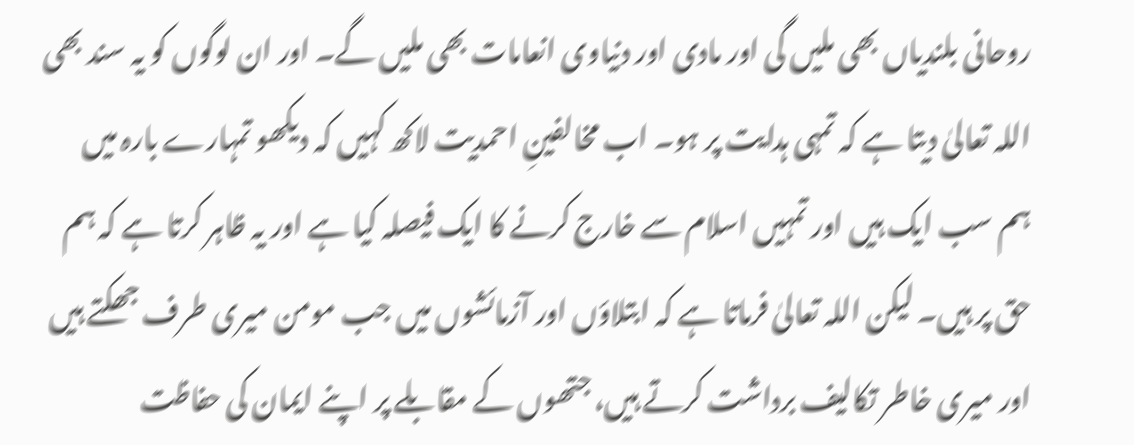روحانی بلندیاں بھی ملیں گی اور مادی اور دنیاوی انعامات بھی ملیں گے۔ اور ان لوگوں کو یہ سند بھی اللہ تعالیٰ دیتا ہے کہ تمہی ہدایت پر ہو۔ اب مخالفینِ احمدیت لاکھ کہیں کہ دیکھو تمہارے بارہ میں ہم سب ایک ہیں اور تمہیں اسلام سے خارج کرنے کا ایک فیصلہ کیا ہے اور یہ ظاہر کرتا ہے کہ ہم حق پر ہیں۔ لیکن اللہ تعالیٰ فرماتا ہے کہ ابتلاؤں اور آزمائشوں میں جب مومن میری طرف جھکتے ہیں اور میری خاطر تکالیف برداشت کرتے ہیں، جتھوں کے مقابلے پر اپنے ایمان کی حفاظت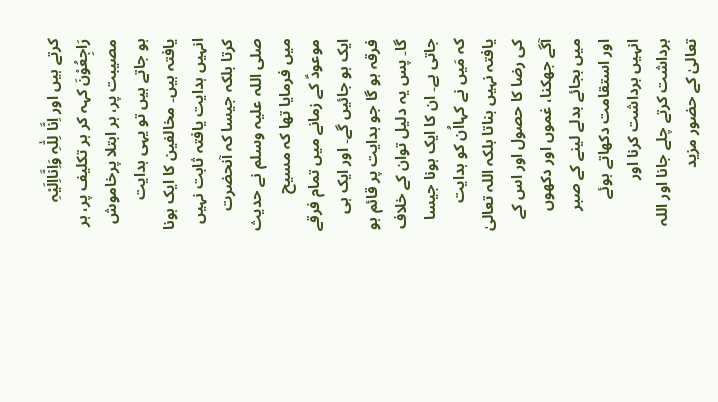کرتے ہیں اور اِنَّا لِلّٰہِ وَاِنَّااِلَیْہِ رَاجِعُوْنَ کہہ کر ہر تکلیف پر، ہر مصیبت پر، ہر ابتلا پرخاموش ہو جاتے ہیں تو یہی ہدایت یافتہ ہیں۔ مخالفین کا ایک ہونا انہیں ہدایت یافتہ ثابت نہیں کرتا بلکہ جیسا کہ آنحضرت صلی اللہ علیہ وسلم نے حدیث میں فرمایا تھا کہ مسیح موعودؑ کے زمانے میں تمام فرقے ایک ہو جائیں گے۔ اور ایک ہی فرقہ ہو گا جو ہدایت پر قائم ہو گا۔ پس یہ دلیل توان کے خلاف جاتی ہے۔ ان کا ایک ہونا جیسا کہ مَیں نے کہااُن کو ہدایت یافتہ نہیں بناتا بلکہ اللہ تعالیٰ کی رضا کا حصول اور اس کے آگے جھکنا، غموں اور دکھوں میں بجائے بدلے لینے کے صبر اور استقامت دکھاتے ہوئے انہیں برداشت کرنا اور برداشت کرتے چلے جانا اور اللہ تعالیٰ کے حضور مزید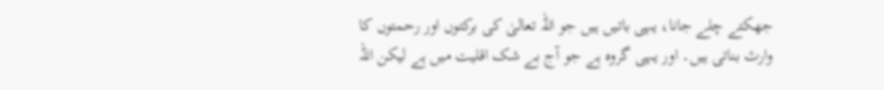جھکتے چلے جانا، یہی باتیں ہیں جو اللہ تعالیٰ کی برکتوں اور رحمتوں کا وارث بناتی ہیں۔ اور یہی گروہ ہے جو آج بے شک اقلیت میں ہے لیکن اللہ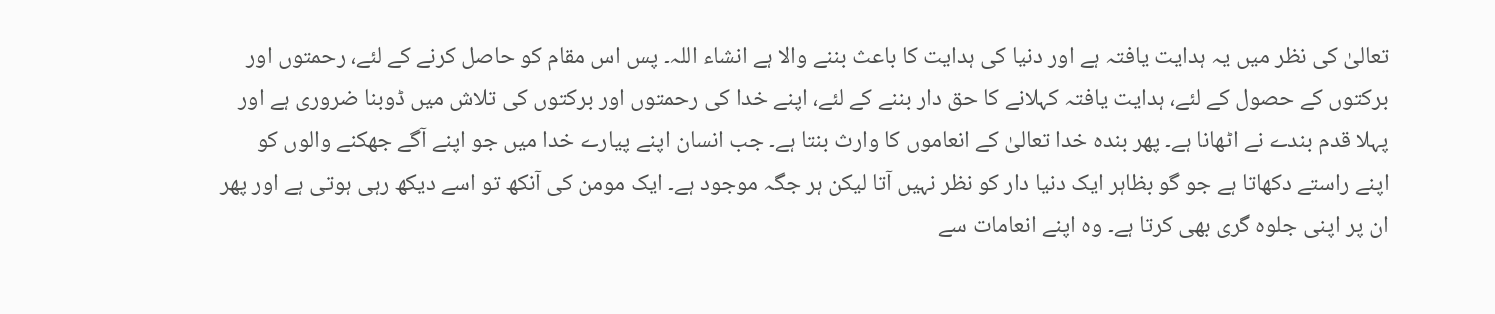تعالیٰ کی نظر میں یہ ہدایت یافتہ ہے اور دنیا کی ہدایت کا باعث بننے والا ہے انشاء اللہ۔ پس اس مقام کو حاصل کرنے کے لئے، رحمتوں اور برکتوں کے حصول کے لئے، ہدایت یافتہ کہلانے کا حق دار بننے کے لئے، اپنے خدا کی رحمتوں اور برکتوں کی تلاش میں ڈوبنا ضروری ہے اور پہلا قدم بندے نے اٹھانا ہے۔ پھر بندہ خدا تعالیٰ کے انعاموں کا وارث بنتا ہے۔ جب انسان اپنے پیارے خدا میں جو اپنے آگے جھکنے والوں کو اپنے راستے دکھاتا ہے جو گو بظاہر ایک دنیا دار کو نظر نہیں آتا لیکن ہر جگہ موجود ہے۔ ایک مومن کی آنکھ تو اسے دیکھ رہی ہوتی ہے اور پھر ان پر اپنی جلوہ گری بھی کرتا ہے۔ وہ اپنے انعامات سے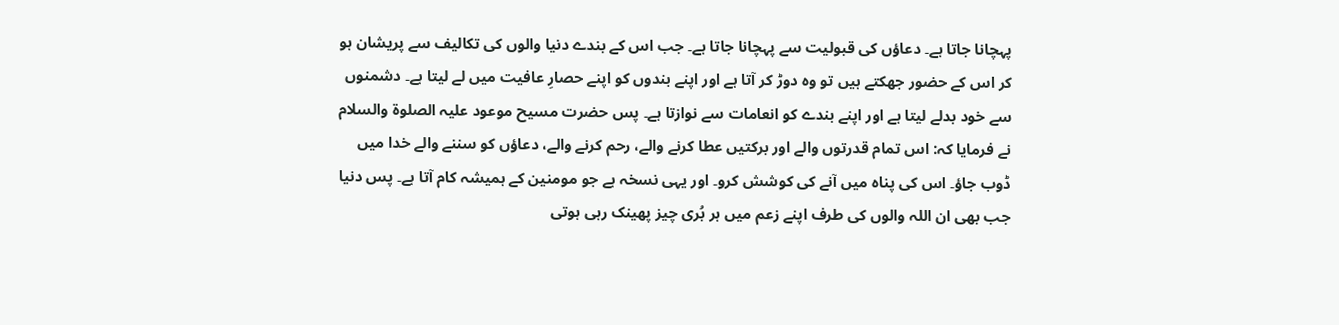پہچانا جاتا ہے۔ دعاؤں کی قبولیت سے پہچانا جاتا ہے۔ جب اس کے بندے دنیا والوں کی تکالیف سے پریشان ہو کر اس کے حضور جھکتے ہیں تو وہ دوڑ کر آتا ہے اور اپنے بندوں کو اپنے حصارِ عافیت میں لے لیتا ہے۔ دشمنوں سے خود بدلے لیتا ہے اور اپنے بندے کو انعامات سے نوازتا ہے۔ پس حضرت مسیح موعود علیہ الصلوۃ والسلام نے فرمایا کہ: اس تمام قدرتوں والے اور برکتیں عطا کرنے والے، رحم کرنے والے، دعاؤں کو سننے والے خدا میں ڈوب جاؤ۔ اس کی پناہ میں آنے کی کوشش کرو۔ اور یہی نسخہ ہے جو مومنین کے ہمیشہ کام آتا ہے۔ پس دنیا جب بھی ان اللہ والوں کی طرف اپنے زعم میں ہر بُری چیز پھینک رہی ہوتی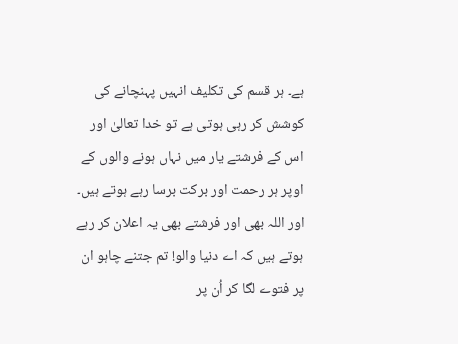ہے۔ ہر قسم کی تکلیف انہیں پہنچانے کی کوشش کر رہی ہوتی ہے تو خدا تعالیٰ اور اس کے فرشتے یار میں نہاں ہونے والوں کے اوپر ہر رحمت اور برکت برسا رہے ہوتے ہیں۔ اور اللہ بھی اور فرشتے بھی یہ اعلان کر رہے ہوتے ہیں کہ اے دنیا والو! تم جتنے چاہو ان پر فتوے لگا کر اُن پر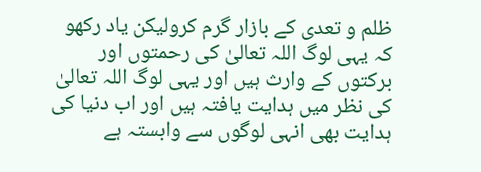ظلم و تعدی کے بازار گرم کرولیکن یاد رکھو کہ یہی لوگ اللہ تعالیٰ کی رحمتوں اور برکتوں کے وارث ہیں اور یہی لوگ اللہ تعالیٰ کی نظر میں ہدایت یافتہ ہیں اور اب دنیا کی ہدایت بھی انہی لوگوں سے وابستہ ہے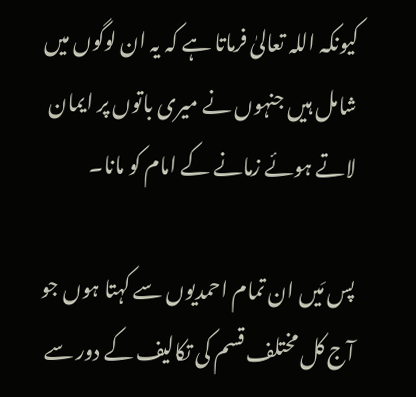کیونکہ اللہ تعالیٰ فرماتا ہے کہ یہ ان لوگوں میں شامل ہیں جنہوں نے میری باتوں پر ایمان لاتے ہوئے زمانے کے امام کو مانا۔

پس مَیں ان تمام احمدیوں سے کہتا ہوں جو آج کل مختلف قسم کی تکالیف کے دور سے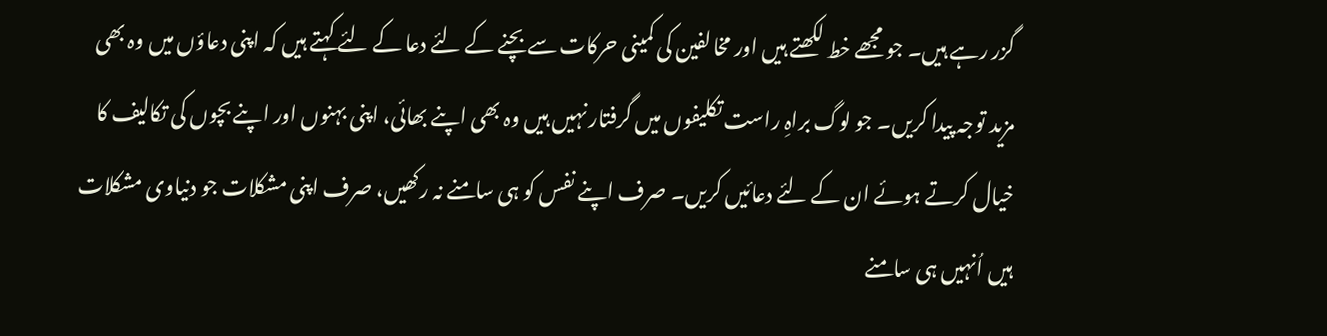گزر رہے ہیں۔ جو مجھے خط لکھتے ہیں اور مخالفین کی کمینی حرکات سے بچنے کے لئے دعا کے لئے کہتے ہیں کہ اپنی دعاؤں میں وہ بھی مزید توجہ پیدا کریں۔ جو لوگ براہِ راست تکلیفوں میں گرفتار نہیں ہیں وہ بھی اپنے بھائی، اپنی بہنوں اور اپنے بچوں کی تکالیف کا خیال کرتے ہوئے ان کے لئے دعائیں کریں۔ صرف اپنے نفس کو ہی سامنے نہ رکھیں، صرف اپنی مشکلات جو دنیاوی مشکلات ہیں اُنہیں ہی سامنے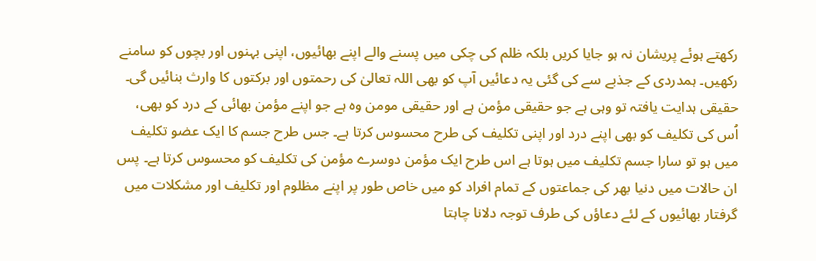رکھتے ہوئے پریشان نہ ہو جایا کریں بلکہ ظلم کی چکی میں پسنے والے اپنے بھائیوں، اپنی بہنوں اور بچوں کو سامنے رکھیں۔ ہمدردی کے جذبے سے کی گئی یہ دعائیں آپ کو بھی اللہ تعالیٰ کی رحمتوں اور برکتوں کا وارث بنائیں گی۔ حقیقی ہدایت یافتہ تو وہی ہے جو حقیقی مؤمن ہے اور حقیقی مومن وہ ہے جو اپنے مؤمن بھائی کے درد کو بھی، اُس کی تکلیف کو بھی اپنے درد اور اپنی تکلیف کی طرح محسوس کرتا ہے۔ جس طرح جسم کا ایک عضو تکلیف میں ہو تو سارا جسم تکلیف میں ہوتا ہے اس طرح ایک مؤمن دوسرے مؤمن کی تکلیف کو محسوس کرتا ہے۔ پس ان حالات میں دنیا بھر کی جماعتوں کے تمام افراد کو میں خاص طور پر اپنے مظلوم اور تکلیف اور مشکلات میں گرفتار بھائیوں کے لئے دعاؤں کی طرف توجہ دلانا چاہتا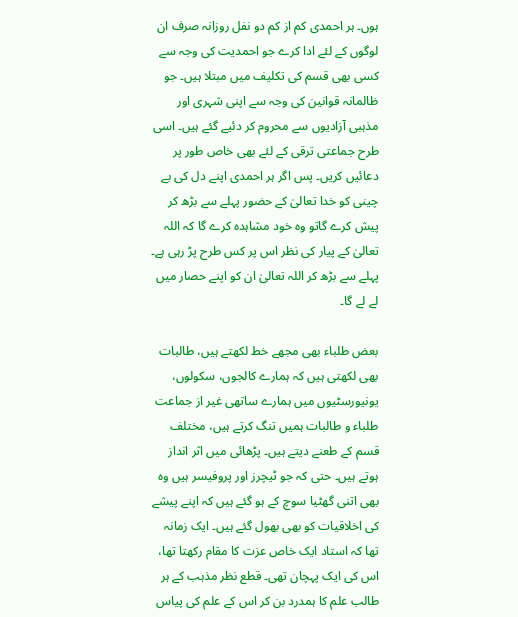ہوں۔ ہر احمدی کم از کم دو نفل روزانہ صرف ان لوگوں کے لئے ادا کرے جو احمدیت کی وجہ سے کسی بھی قسم کی تکلیف میں مبتلا ہیں۔ جو ظالمانہ قوانین کی وجہ سے اپنی شہری اور مذہبی آزادیوں سے محروم کر دئیے گئے ہیں۔ اسی طرح جماعتی ترقی کے لئے بھی خاص طور پر دعائیں کریں۔ پس اگر ہر احمدی اپنے دل کی بے چینی کو خدا تعالیٰ کے حضور پہلے سے بڑھ کر پیش کرے گاتو وہ خود مشاہدہ کرے گا کہ اللہ تعالیٰ کے پیار کی نظر اس پر کس طرح پڑ رہی ہے۔ پہلے سے بڑھ کر اللہ تعالیٰ ان کو اپنے حصار میں لے لے گا۔

بعض طلباء بھی مجھے خط لکھتے ہیں، طالبات بھی لکھتی ہیں کہ ہمارے کالجوں، سکولوں، یونیورسٹیوں میں ہمارے ساتھی غیر از جماعت طلباء و طالبات ہمیں تنگ کرتے ہیں، مختلف قسم کے طعنے دیتے ہیں۔ پڑھائی میں اثر انداز ہوتے ہیں۔ حتی کہ جو ٹیچرز اور پروفیسر ہیں وہ بھی اتنی گھٹیا سوچ کے ہو گئے ہیں کہ اپنے پیشے کی اخلاقیات کو بھی بھول گئے ہیں۔ ایک زمانہ تھا کہ استاد ایک خاص عزت کا مقام رکھتا تھا، اس کی ایک پہچان تھی۔ قطع نظر مذہب کے ہر طالب علم کا ہمدرد بن کر اس کے علم کی پیاس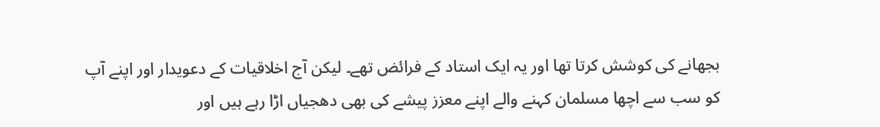بجھانے کی کوشش کرتا تھا اور یہ ایک استاد کے فرائض تھے۔ لیکن آج اخلاقیات کے دعویدار اور اپنے آپ کو سب سے اچھا مسلمان کہنے والے اپنے معزز پیشے کی بھی دھجیاں اڑا رہے ہیں اور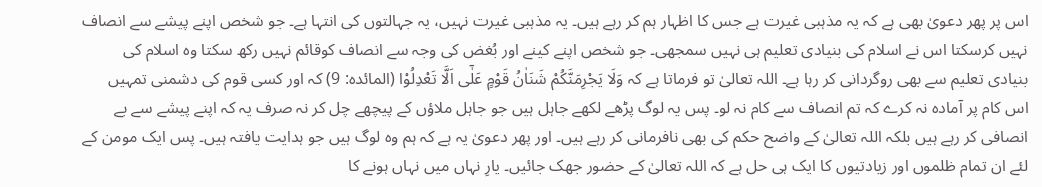اس پر پھر دعویٰ بھی ہے کہ یہ مذہبی غیرت ہے جس کا اظہار ہم کر رہے ہیں۔ یہ مذہبی غیرت نہیں، یہ جہالتوں کی انتہا ہے۔ جو شخص اپنے پیشے سے انصاف نہیں کرسکتا اس نے اسلام کی بنیادی تعلیم ہی نہیں سمجھی۔ جو شخص اپنے کینے اور بُغض کی وجہ سے انصاف کوقائم نہیں رکھ سکتا وہ اسلام کی بنیادی تعلیم سے بھی روگردانی کر رہا ہے۔ اللہ تعالیٰ تو فرماتا ہے کہ وَلَا یَجْرِمَنَّکُمْ شَنَاٰنُ قَوْمٍ عَلٰٓی اَلَّا تَعْدِلُوْا (المائدہ: 9) کہ اور کسی قوم کی دشمنی تمہیں اس کام پر آمادہ نہ کرے کہ تم انصاف سے کام نہ لو۔ پس یہ لوگ پڑھے لکھے جاہل ہیں جو جاہل ملاؤں کے پیچھے چل کر نہ صرف یہ کہ اپنے پیشے سے بے انصافی کر رہے ہیں بلکہ اللہ تعالیٰ کے واضح حکم کی بھی نافرمانی کر رہے ہیں۔ اور پھر دعویٰ یہ ہے کہ ہم وہ لوگ ہیں جو ہدایت یافتہ ہیں۔ پس ایک مومن کے لئے ان تمام ظلموں اور زیادتیوں کا ایک ہی حل ہے کہ اللہ تعالیٰ کے حضور جھک جائیں۔ یارِ نہاں میں نہاں ہونے کا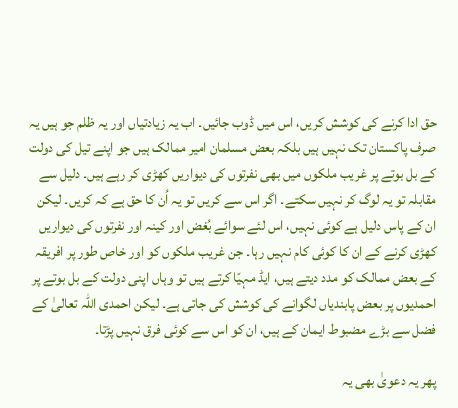حق ادا کرنے کی کوشش کریں، اس میں ڈوب جائیں۔ اب یہ زیادتیاں اور یہ ظلم جو ہیں یہ صرف پاکستان تک نہیں ہیں بلکہ بعض مسلمان امیر ممالک ہیں جو اپنے تیل کی دولت کے بل بوتے پر غریب ملکوں میں بھی نفرتوں کی دیواریں کھڑی کر رہے ہیں۔ دلیل سے مقابلہ تو یہ لوگ کر نہیں سکتے۔ اگر اس سے کریں تو یہ اُن کا حق ہے کہ کریں۔ لیکن ان کے پاس دلیل ہے کوئی نہیں، اس لئے سوائے بُغض اور کینہ اور نفرتوں کی دیواریں کھڑی کرنے کے ان کا کوئی کام نہیں رہا۔ جن غریب ملکوں کو اور خاص طور پر افریقہ کے بعض ممالک کو مدد دیتے ہیں، ایڈ مہیّا کرتے ہیں تو وہاں اپنی دولت کے بل بوتے پر احمدیوں پر بعض پابندیاں لگوانے کی کوشش کی جاتی ہے۔ لیکن احمدی اللہ تعالیٰ کے فضل سے بڑے مضبوط ایمان کے ہیں، ان کو اس سے کوئی فرق نہیں پڑتا۔

پھر یہ دعویٰ بھی یہ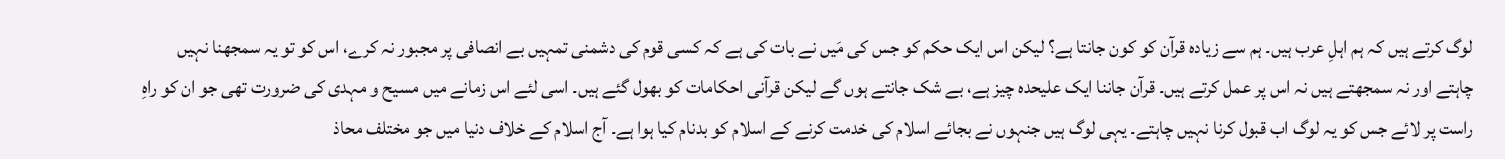لوگ کرتے ہیں کہ ہم اہلِ عرب ہیں۔ ہم سے زیادہ قرآن کو کون جانتا ہے؟ لیکن اس ایک حکم کو جس کی مَیں نے بات کی ہے کہ کسی قوم کی دشمنی تمہیں بے انصافی پر مجبور نہ کرے، اس کو تو یہ سمجھنا نہیں چاہتے اور نہ سمجھتے ہیں نہ اس پر عمل کرتے ہیں۔ قرآن جاننا ایک علیحدہ چیز ہے، بے شک جانتے ہوں گے لیکن قرآنی احکامات کو بھول گئے ہیں۔ اسی لئے اس زمانے میں مسیح و مہدی کی ضرورت تھی جو ان کو راہِ راست پر لائے جس کو یہ لوگ اب قبول کرنا نہیں چاہتے۔ یہی لوگ ہیں جنہوں نے بجائے اسلام کی خدمت کرنے کے اسلام کو بدنام کیا ہوا ہے۔ آج اسلام کے خلاف دنیا میں جو مختلف محاذ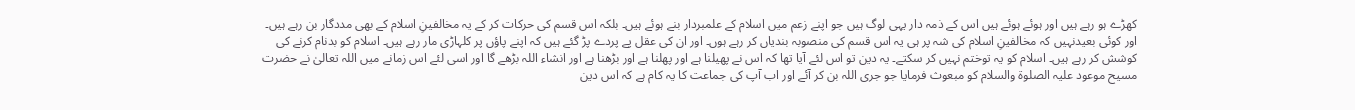کھڑے ہو رہے ہیں اور ہوئے ہوئے ہیں اس کے ذمہ دار یہی لوگ ہیں جو اپنے زعم میں اسلام کے علمبردار بنے ہوئے ہیں۔ بلکہ اس قسم کی حرکات کر کے یہ مخالفینِ اسلام کے بھی مددگار بن رہے ہیں۔ اور کوئی بعیدنہیں کہ مخالفینِ اسلام کی شہ پر ہی یہ اس قسم کی منصوبہ بندیاں کر رہے ہوں۔ اور ان کی عقل پے پردے پڑ گئے ہیں کہ اپنے پاؤں پر کلہاڑی مار رہے ہیں۔ اسلام کو بدنام کرنے کی کوشش کر رہے ہیں۔ اسلام کو یہ توختم نہیں کر سکتے۔ یہ دین تو اس لئے آیا تھا کہ اس نے پھیلنا ہے اور پھلنا ہے اور بڑھنا ہے اور انشاء اللہ بڑھے گا اور اسی لئے اس زمانے میں اللہ تعالیٰ نے حضرت مسیح موعود علیہ الصلوۃ والسلام کو مبعوث فرمایا جو جری اللہ بن کر آئے اور اب آپ کی جماعت کا یہ کام ہے کہ اس دین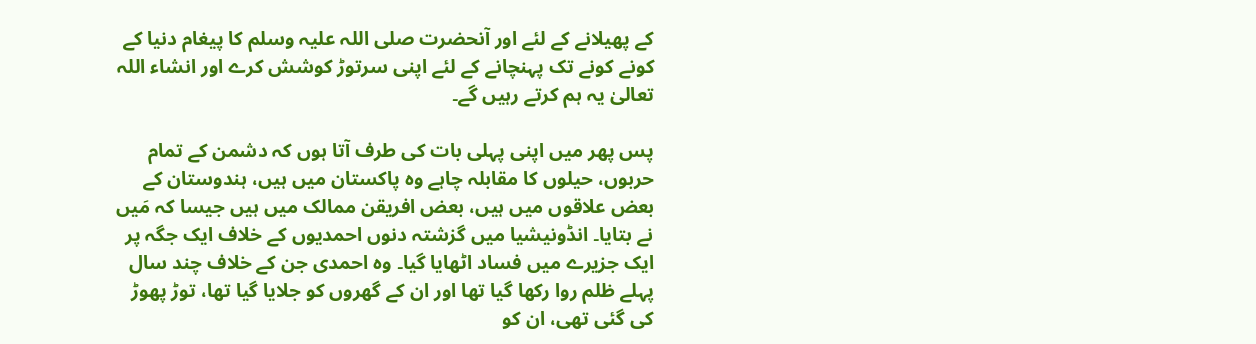کے پھیلانے کے لئے اور آنحضرت صلی اللہ علیہ وسلم کا پیغام دنیا کے کونے کونے تک پہنچانے کے لئے اپنی سرتوڑ کوشش کرے اور انشاء اللہ تعالیٰ یہ ہم کرتے رہیں گے۔

پس پھر میں اپنی پہلی بات کی طرف آتا ہوں کہ دشمن کے تمام حربوں، حیلوں کا مقابلہ چاہے وہ پاکستان میں ہیں، ہندوستان کے بعض علاقوں میں ہیں، بعض افریقن ممالک میں ہیں جیسا کہ مَیں نے بتایا۔ انڈونیشیا میں گزشتہ دنوں احمدیوں کے خلاف ایک جگہ پر ایک جزیرے میں فساد اٹھایا گیا۔ وہ احمدی جن کے خلاف چند سال پہلے ظلم روا رکھا گیا تھا اور ان کے گھروں کو جلایا گیا تھا، توڑ پھوڑ کی گئی تھی، ان کو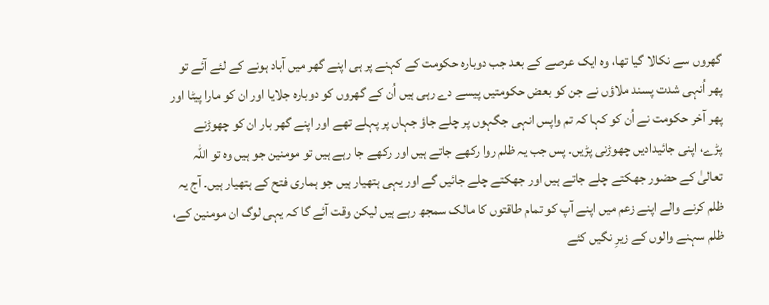گھروں سے نکالا گیا تھا، وہ ایک عرصے کے بعد جب دوبارہ حکومت کے کہنے پر ہی اپنے گھر میں آباد ہونے کے لئے آئے تو پھر اُنہی شدت پسند ملاؤں نے جن کو بعض حکومتیں پیسے دے رہی ہیں اُن کے گھروں کو دوبارہ جلایا اور ان کو مارا پیٹا اور پھر آخر حکومت نے اُن کو کہا کہ تم واپس انہی جگہوں پر چلے جاؤ جہاں پر پہلے تھے اور اپنے گھر بار ان کو چھوڑنے پڑے، اپنی جائیدادیں چھوڑنی پڑیں۔ پس جب یہ ظلم روا رکھے جاتے ہیں اور رکھے جا رہے ہیں تو مومنین جو ہیں وہ تو اللہ تعالیٰ کے حضور جھکتے چلے جاتے ہیں اور جھکتے چلے جائیں گے اور یہی ہتھیار ہیں جو ہماری فتح کے ہتھیار ہیں۔ آج یہ ظلم کرنے والے اپنے زعم میں اپنے آپ کو تمام طاقتوں کا مالک سمجھ رہے ہیں لیکن وقت آئے گا کہ یہی لوگ ان مومنین کے، ظلم سہنے والوں کے زیرِ نگیں کئے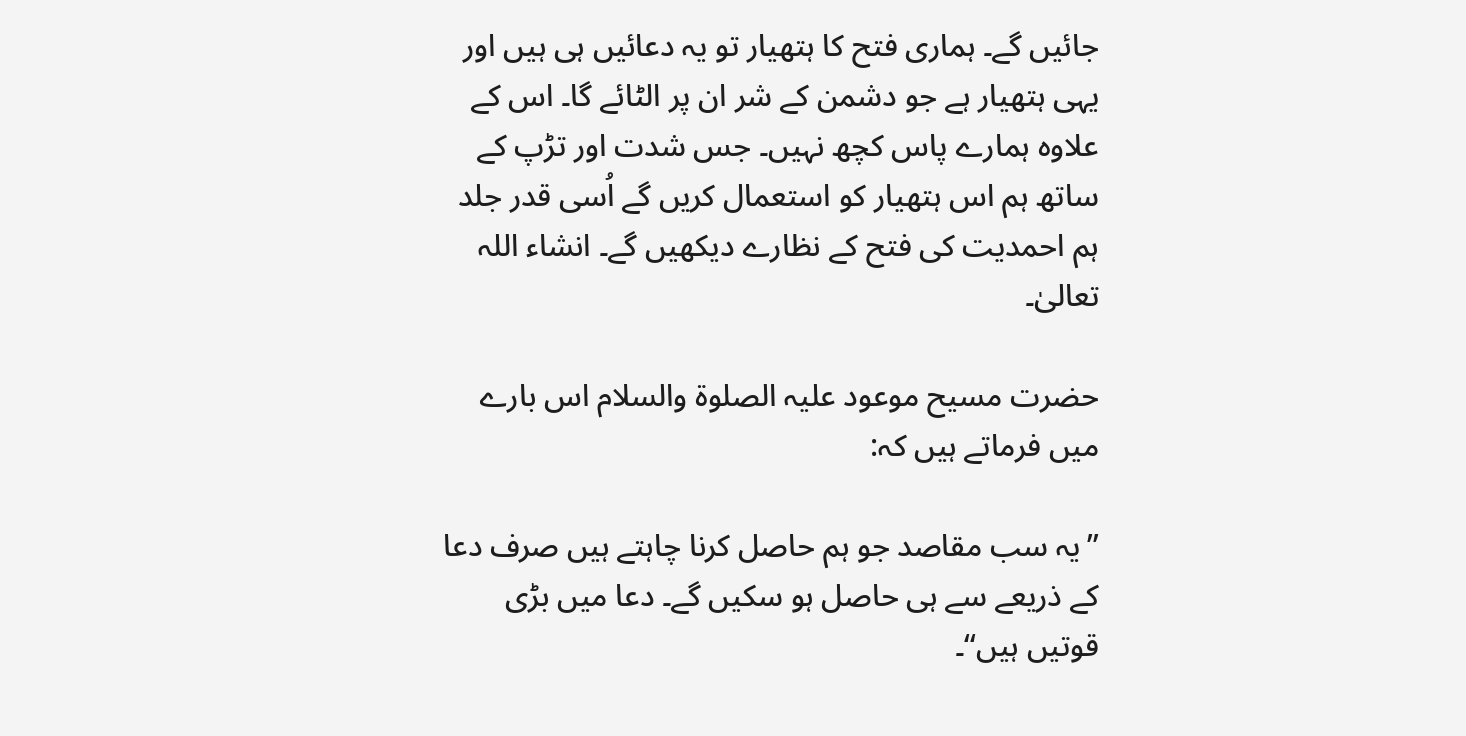جائیں گے۔ ہماری فتح کا ہتھیار تو یہ دعائیں ہی ہیں اور یہی ہتھیار ہے جو دشمن کے شر ان پر الٹائے گا۔ اس کے علاوہ ہمارے پاس کچھ نہیں۔ جس شدت اور تڑپ کے ساتھ ہم اس ہتھیار کو استعمال کریں گے اُسی قدر جلد ہم احمدیت کی فتح کے نظارے دیکھیں گے۔ انشاء اللہ تعالیٰ۔

حضرت مسیح موعود علیہ الصلوۃ والسلام اس بارے میں فرماتے ہیں کہ:

’’یہ سب مقاصد جو ہم حاصل کرنا چاہتے ہیں صرف دعا کے ذریعے سے ہی حاصل ہو سکیں گے۔ دعا میں بڑی قوتیں ہیں‘‘۔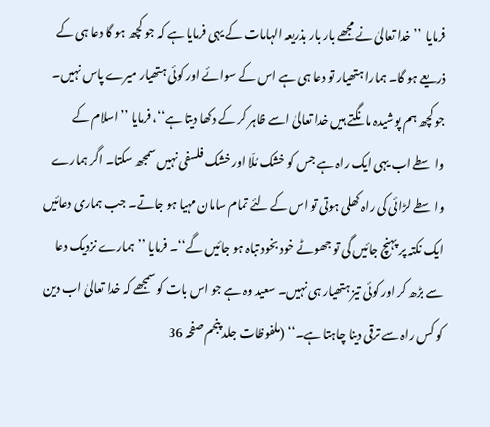فرمایا  ’’خدا تعالیٰ نے مجھے بار بار بذریعہ الہامات کے یہی فرمایا ہے کہ جو کچھ ہو گا دعا ہی کے ذریعے ہو گا۔ ہمارا ہتھیار تو دعا ہی ہے اس کے سوائے اور کوئی ہتھیار میرے پاس نہیں۔ جو کچھ ہم پوشیدہ مانگتے ہیں خدا تعالیٰ اسے ظاہر کر کے دکھا دیتا ہے‘‘، فرمایا ’’اسلام کے واسطے اب یہی ایک راہ ہے جس کو خشک مُلّا اور خشک فلسفی نہیں سمجھ سکتا۔ اگر ہمارے واسطے لڑائی کی راہ کھلی ہوتی تو اس کے لئے تمام سامان مہیا ہو جاتے۔ جب ہماری دعائیں ایک نکتہ پر پہنچ جائیں گی تو جھوٹے خود بخود تباہ ہو جائیں گے‘‘۔ فرمایا ’’ہمارے نزدیک دعا سے بڑھ کر اور کوئی تیز ہتھیار ہی نہیں۔ سعید وہ ہے جو اس بات کو سمجھے کہ خدا تعالیٰ اب دین کو کس راہ سے ترقی دینا چاہتا ہے۔‘‘ (ملفوظات جلد پنجم صفحہ 36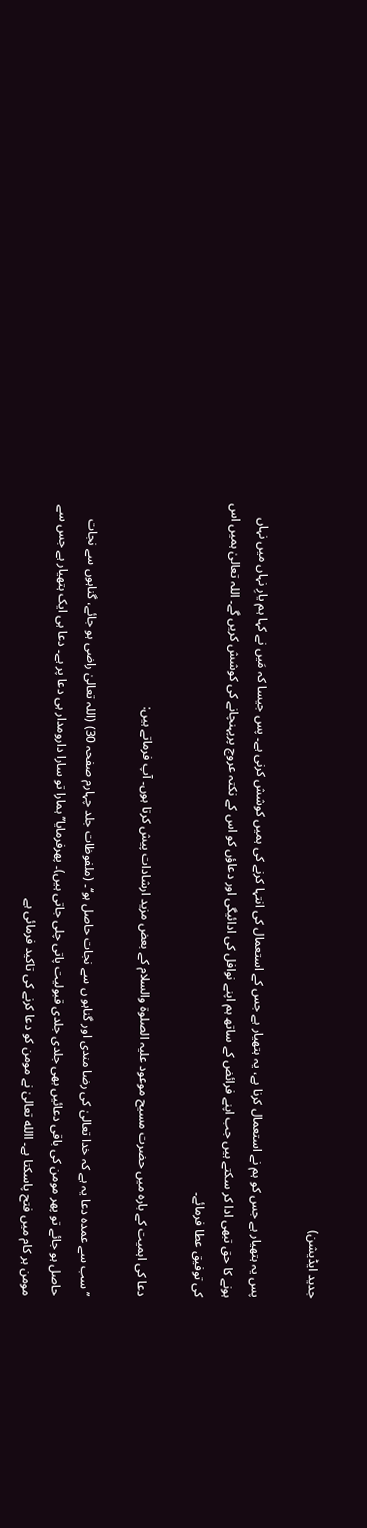جدید ایڈیشن)

پس یہ ہتھیار ہے جس کو ہم نے استعمال کرنا ہے، یہ ہتھیار ہے جس کے استعمال کی انتہا کرنے کی ہمیں کوشش کرنی ہے۔ پس جیسا کہ مَیں نے کہا ہم یارِ نہاں میں نہاں ہونے کا حق تبھی ادا کر سکتے ہیں جب اپنے فرائض کے ساتھ ہم اپنے نوافل کی ادائیگی اور دعاؤں کو اس کے نکتہ عروج پرپہنچانے کی کوشش کریں گے۔ اللہ تعالیٰ ہمیں اس کی توفیق عطا فرمائے۔

دعا کی اہمیت کے بارہ میں حضرت مسیح موعود علیہ الصلوۃ والسلام کے بعض مزید ارشادات پیش کرتا ہوں۔ آپ فرماتے ہیں:

’’سب سے عمدہ دعا یہ ہے کہ خدا تعالیٰ کی رضا مندی اور گناہو ں سے نجات حاصل ہو‘‘۔ (ملفوظات جلد چہارم صفحہ 30) (اللہ تعالیٰ راضی ہو جائے، گناہوں سے نجات حاصل ہو جائے تو پھر مومن کی باقی دعائیں بھی جلدی جلدی قبولیت پاتی چلی جاتی ہیں)۔ پھرفرمایا’’ہمارا تو سارا دارومدار ہی دعا پر ہے۔ دعا ہی ایک ہتھیار ہے جس سے مومن ہر کام میں فتح پاسکتا ہے۔ االله تعالیٰ نے مومن کو دعا کرنے کی تاکید فرمائی ہے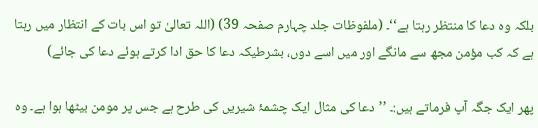بلکہ وہ دعا کا منتظر رہتا ہے‘‘۔ (ملفوظات جلد چہارم صفحہ 39) (اللہ تعالیٰ تو اس بات کے انتظار میں رہتا ہے کہ کب مؤمن مجھ سے مانگے اور میں اسے دوں، بشرطیکہ دعا کا حق ادا کرتے ہوئے دعا کی جائے)

پھر ایک جگہ آپ فرماتے ہیں:۔ ’’دعا کی مثال ایک چشمۂ شیریں کی طرح ہے جس پر مومن بیٹھا ہوا ہے۔ وہ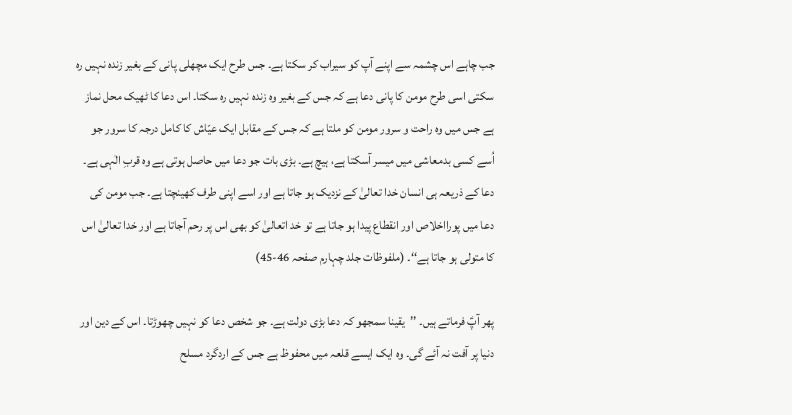جب چاہے اس چشمہ سے اپنے آپ کو سیراب کر سکتا ہے۔ جس طرح ایک مچھلی پانی کے بغیر زندہ نہیں رہ سکتی اسی طرح مومن کا پانی دعا ہے کہ جس کے بغیر وہ زندہ نہیں رہ سکتا۔ اس دعا کا ٹھیک محل نماز ہے جس میں وہ راحت و سرور مومن کو ملتا ہے کہ جس کے مقابل ایک عیّاش کا کامل درجہ کا سرور جو اُسے کسی بدمعاشی میں میسر آسکتا ہے، ہیچ ہے۔ بڑی بات جو دعا میں حاصل ہوتی ہے وہ قربِ الٰہی ہے۔ دعا کے ذریعہ ہی انسان خدا تعالیٰ کے نزدیک ہو جاتا ہے اور اسے اپنی طرف کھینچتا ہے۔ جب مومن کی دعا میں پورااخلاص اور انقطاع پیدا ہو جاتا ہے تو خد اتعالیٰ کو بھی اس پر رحم آجاتا ہے اور خدا تعالیٰ اس کا متولی ہو جاتا ہے‘‘۔ (ملفوظات جلد چہارم صفحہ 46-45)

پھر آپؑ فرماتے ہیں۔ ’’یقینا سمجھو کہ دعا بڑی دولت ہے۔ جو شخص دعا کو نہیں چھوڑتا۔ اس کے دین اور دنیا پر آفت نہ آئے گی۔ وہ ایک ایسے قلعہ میں محفوظ ہے جس کے اردگرد مسلح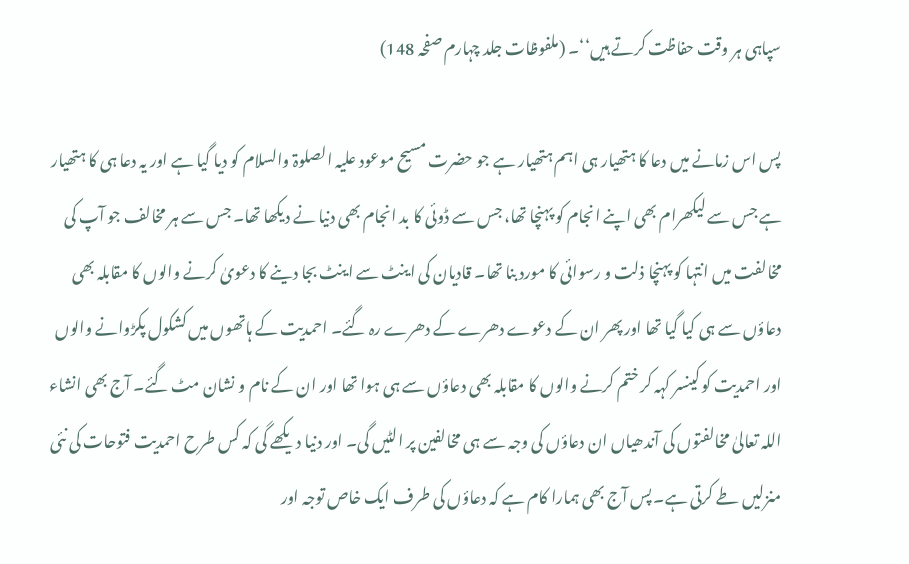سپاہی ہر وقت حفاظت کرتے ہیں‘‘۔ (ملفوظات جلد چہارم صفحہ 148)

پس اس زمانے میں دعا کا ہتھیار ہی اہم ہتھیار ہے جو حضرت مسیح موعود علیہ الصلوۃ والسلام کو دیا گیا ہے اور یہ دعا ہی کا ہتھیار ہے جس سے لیکھرام بھی اپنے انجام کو پہنچا تھا، جس سے ڈوئی کا بد انجام بھی دنیا نے دیکھا تھا۔ جس سے ہر مخالف جو آپ کی مخالفت میں انتہا کو پہنچا ذلت و رسوائی کا مورد بنا تھا۔ قادیان کی اینٹ سے اینٹ بجا دینے کا دعویٰ کرنے والوں کا مقابلہ بھی دعاؤں سے ہی کیا گیا تھا اور پھر ان کے دعوے دھرے کے دھرے رہ گئے۔ احمدیت کے ہاتھوں میں کشکول پکڑوانے والوں اور احمدیت کو کینسر کہہ کر ختم کرنے والوں کا مقابلہ بھی دعاؤں سے ہی ہوا تھا اور ان کے نام و نشان مٹ گئے۔ آج بھی انشاء اللہ تعالیٰ مخالفتوں کی آندھیاں ان دعاؤں کی وجہ سے ہی مخالفین پر الٹیں گی۔ اور دنیا دیکھے گی کہ کس طرح احمدیت فتوحات کی نئی منزلیں طے کرتی ہے۔ پس آج بھی ہمارا کام ہے کہ دعاؤں کی طرف ایک خاص توجہ اور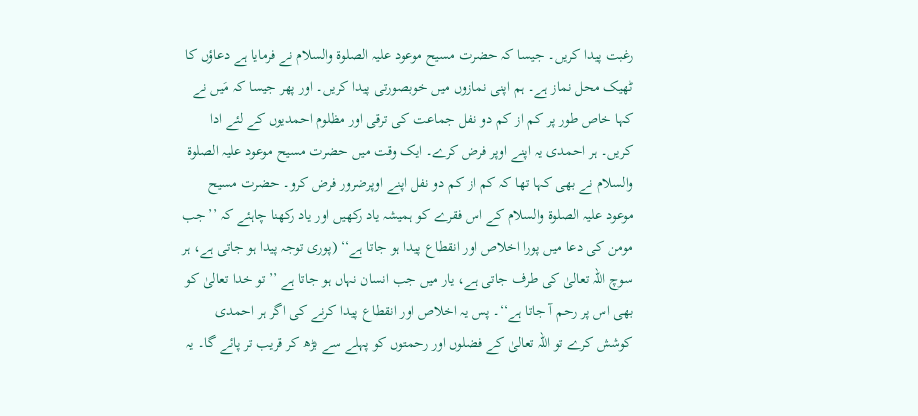رغبت پیدا کریں۔ جیسا کہ حضرت مسیح موعود علیہ الصلوۃ والسلام نے فرمایا ہے دعاؤں کا ٹھیک محل نماز ہے۔ ہم اپنی نمازوں میں خوبصورتی پیدا کریں۔ اور پھر جیسا کہ مَیں نے کہا خاص طور پر کم از کم دو نفل جماعت کی ترقی اور مظلوم احمدیوں کے لئے ادا کریں۔ ہر احمدی یہ اپنے اوپر فرض کرے۔ ایک وقت میں حضرت مسیح موعود علیہ الصلوۃ والسلام نے بھی کہا تھا کہ کم از کم دو نفل اپنے اوپرضرور فرض کرو۔ حضرت مسیح موعود علیہ الصلوۃ والسلام کے اس فقرے کو ہمیشہ یاد رکھیں اور یاد رکھنا چاہئے کہ ’’جب مومن کی دعا میں پورا اخلاص اور انقطاع پیدا ہو جاتا ہے‘‘ (پوری توجہ پیدا ہو جاتی ہے، ہر سوچ اللہ تعالیٰ کی طرف جاتی ہے، یار میں جب انسان نہاں ہو جاتا ہے ’’تو خدا تعالیٰ کو بھی اس پر رحم آ جاتا ہے‘‘۔ پس یہ اخلاص اور انقطاع پیدا کرنے کی اگر ہر احمدی کوشش کرے تو اللہ تعالیٰ کے فضلوں اور رحمتوں کو پہلے سے بڑھ کر قریب تر پائے گا۔ یہ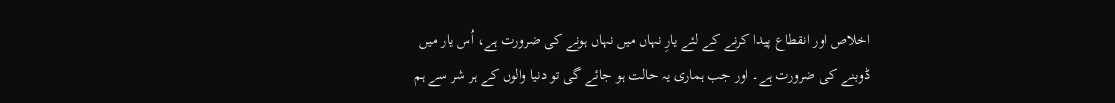اخلاص اور انقطاع پیدا کرنے کے لئے یارِ نہاں میں نہاں ہونے کی ضرورت ہے، اُس یار میں ڈوبنے کی ضرورت ہے۔ اور جب ہماری یہ حالت ہو جائے گی تو دنیا والوں کے ہر شر سے ہم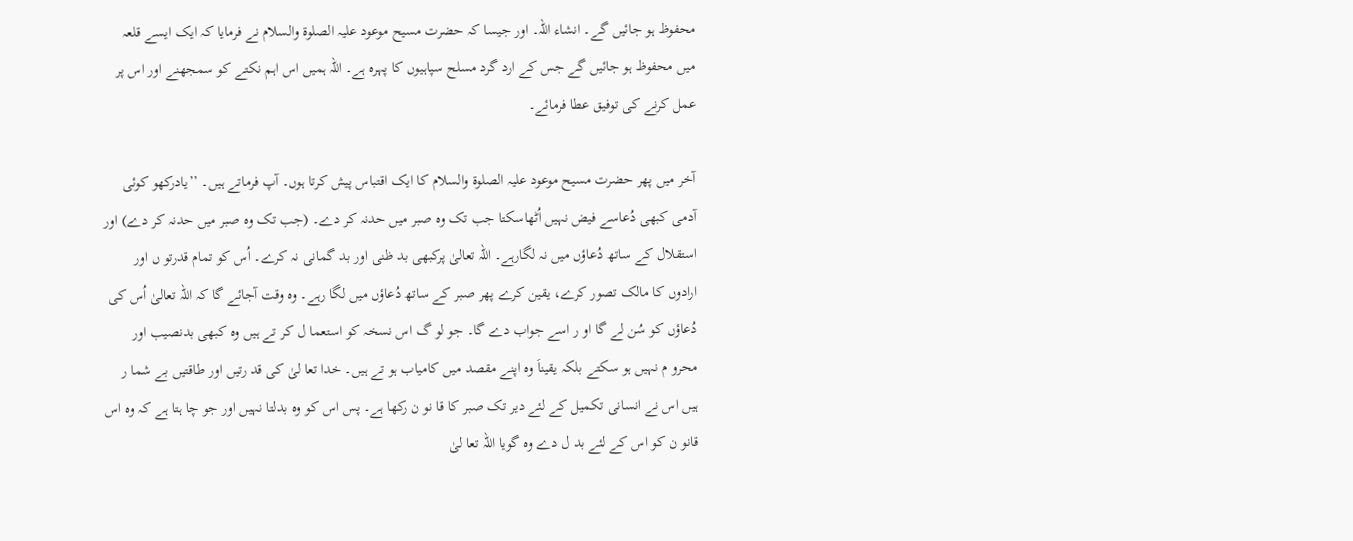محفوظ ہو جائیں گے۔ انشاء اللہ۔ اور جیسا کہ حضرت مسیح موعود علیہ الصلوۃ والسلام نے فرمایا کہ ایک ایسے قلعہ میں محفوظ ہو جائیں گے جس کے ارد گرد مسلح سپاہیوں کا پہرہ ہے۔ اللہ ہمیں اس اہم نکتے کو سمجھنے اور اس پر عمل کرنے کی توفیق عطا فرمائے۔

آخر میں پھر حضرت مسیح موعود علیہ الصلوۃ والسلام کا ایک اقتباس پیش کرتا ہوں۔ آپ فرماتے ہیں۔ ’’یادرکھو کوئی آدمی کبھی دُعاسے فیض نہیں اُٹھاسکتا جب تک وہ صبر میں حدنہ کر دے۔ (جب تک وہ صبر میں حدنہ کر دے) اور استقلال کے ساتھ دُعاؤں میں نہ لگارہے۔ اللہ تعالیٰ پرکبھی بد ظنی اور بد گمانی نہ کرے۔ اُس کو تمام قدرتو ں اور ارادوں کا مالک تصور کرے، یقین کرے پھر صبر کے ساتھ دُعاؤں میں لگا رہے۔ وہ وقت آجائے گا کہ اللہ تعالیٰ اُس کی دُعاؤں کو سُن لے گا او ر اسے جواب دے گا۔ جو لو گ اس نسخہ کو استعما ل کر تے ہیں وہ کبھی بدنصیب اور محرو م نہیں ہو سکتے بلکہ یقیناَ وہ اپنے مقصد میں کامیاب ہو تے ہیں۔ خدا تعا لیٰ کی قد رتیں اور طاقتیں بے شما ر ہیں اس نے انسانی تکمیل کے لئے دیر تک صبر کا قا نو ن رکھا ہے۔ پس اس کو وہ بدلتا نہیں اور جو چا ہتا ہے کہ وہ اس قانو ن کو اس کے لئے بد ل دے وہ گویا اللہ تعا لیٰ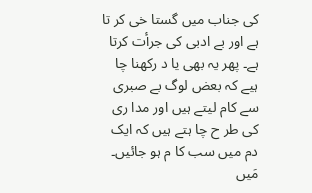کی جناب میں گستا خی کر تا ہے اور بے ادبی کی جرأت کرتا ہے۔ پھر یہ بھی یا د رکھنا چا ہیے کہ بعض لوگ بے صبری سے کام لیتے ہیں اور مدا ری کی طر ح چا ہتے ہیں کہ ایک دم میں سب کا م ہو جائیں۔ مَیں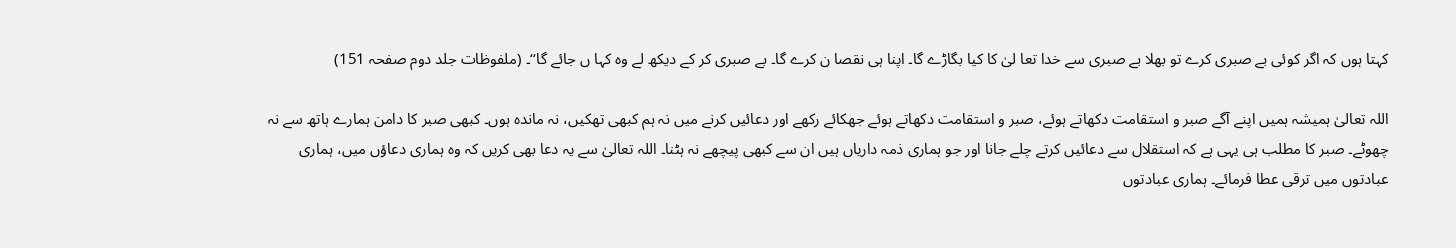کہتا ہوں کہ اگر کوئی بے صبری کرے تو بھلا بے صبری سے خدا تعا لیٰ کا کیا بگاڑے گا۔ اپنا ہی نقصا ن کرے گا۔ بے صبری کر کے دیکھ لے وہ کہا ں جائے گا‘‘۔ (ملفوظات جلد دوم صفحہ 151)

اللہ تعالیٰ ہمیشہ ہمیں اپنے آگے صبر و استقامت دکھاتے ہوئے، صبر و استقامت دکھاتے ہوئے جھکائے رکھے اور دعائیں کرنے میں نہ ہم کبھی تھکیں، نہ ماندہ ہوں۔ کبھی صبر کا دامن ہمارے ہاتھ سے نہ چھوٹے۔ صبر کا مطلب ہی یہی ہے کہ استقلال سے دعائیں کرتے چلے جانا اور جو ہماری ذمہ داریاں ہیں ان سے کبھی پیچھے نہ ہٹنا۔ اللہ تعالیٰ سے یہ دعا بھی کریں کہ وہ ہماری دعاؤں میں، ہماری عبادتوں میں ترقی عطا فرمائے۔ ہماری عبادتوں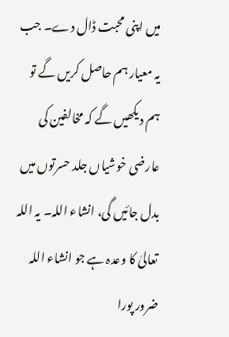میں اپنی محبت ڈال دے۔ جب یہ معیار ہم حاصل کریں گے تو ہم دیکھیں گے کہ مخالفین کی عارضی خوشیاں جلد حسرتوں میں بدل جائیں گی، انشاء اللہ۔ یہ اللہ تعالیٰ کا وعدہ ہے جو انشاء اللہ ضرور پورا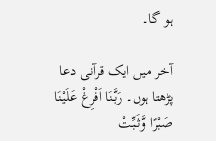ہو گا۔

آخر میں ایک قرآنی دعا پڑھتا ہوں۔ رَبَّنَا اَفْرِغْ عَلَیْنَا صَبْرًا وَّثَبِّتْ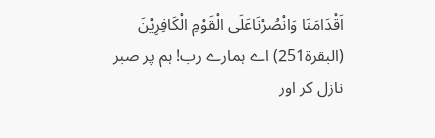اَقْدَامَنَا وَانْصُرْنَاعَلَی الْقَوْمِ الْکَافِرِیْنَ (البقرۃ251) اے ہمارے رب! ہم پر صبر نازل کر اور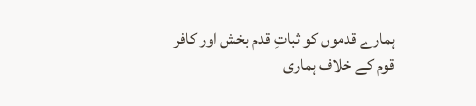ہمارے قدموں کو ثباتِ قدم بخش اور کافر قوم کے خلاف ہماری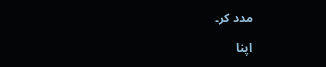مدد کر۔

اپنا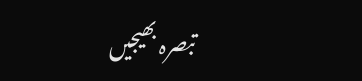تبصرہ بھیجیں